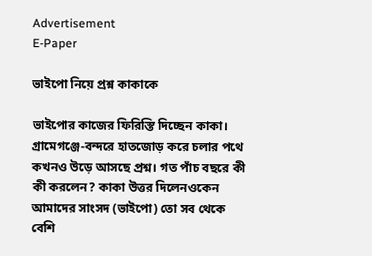Advertisement
E-Paper

ভাইপো নিয়ে প্রশ্ন কাকাকে

ভাইপোর কাজের ফিরিস্তি দিচ্ছেন কাকা। গ্রামেগঞ্জে-বন্দরে হাতজোড় করে চলার পথে কখনও উড়ে আসছে প্রশ্ন। গত পাঁচ বছরে কী কী করলেন? কাকা উত্তর দিলেনওকেন আমাদের সাংসদ (ভাইপো) তো সব থেকে বেশি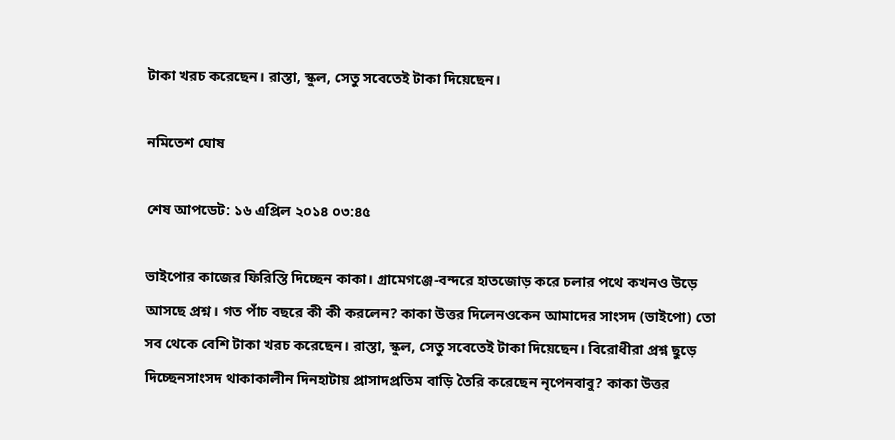টাকা খরচ করেছেন। রাস্তা, স্কুল, সেতু সবেতেই টাকা দিয়েছেন।

নমিতেশ ঘোষ

শেষ আপডেট: ১৬ এপ্রিল ২০১৪ ০৩:৪৫

ভাইপোর কাজের ফিরিস্তি দিচ্ছেন কাকা। গ্রামেগঞ্জে-বন্দরে হাতজোড় করে চলার পথে কখনও উড়ে আসছে প্রশ্ন। গত পাঁচ বছরে কী কী করলেন? কাকা উত্তর দিলেনওকেন আমাদের সাংসদ (ভাইপো) তো সব থেকে বেশি টাকা খরচ করেছেন। রাস্তা, স্কুল, সেতু সবেতেই টাকা দিয়েছেন। বিরোধীরা প্রশ্ন ছুড়ে দিচ্ছেনসাংসদ থাকাকালীন দিনহাটায় প্রাসাদপ্রতিম বাড়ি তৈরি করেছেন নৃপেনবাবু? কাকা উত্তর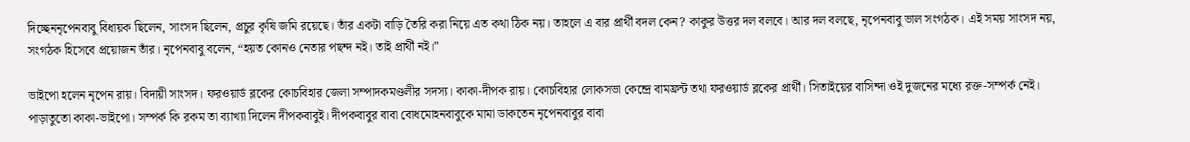দিচ্ছেননৃপেনবাবু বিধায়ক ছিলেন, সাংসদ ছিলেন, প্রচুর কৃষি জমি রয়েছে। তাঁর একটা বাড়ি তৈরি করা নিয়ে এত কথা ঠিক নয়। তাহলে এ বার প্রার্থী বদল কেন? কাকুর উত্তর দল বলবে। আর দল বলছে, নৃপেনবাবু ভাল সংগঠক। এই সময় সাংসদ নয়, সংগঠক হিসেবে প্রয়োজন তাঁর। নৃপেনবাবু বলেন, “হয়ত কোনও নেতার পছন্দ নই। তাই প্রার্থী নই।”

ভাইপো হলেন নৃপেন রায়। বিদায়ী সাংসদ। ফরওয়ার্ড ব্লকের কোচবিহার জেলা সম্পাদকমণ্ডলীর সদস্য। কাকা-দীপক রায়। কোচবিহার লোকসভা কেন্দ্রে বামফ্রন্ট তথা ফরওয়ার্ড ব্লকের প্রার্থী। সিতাইয়ের বাসিন্দা ওই দুজনের মধ্যে রক্ত-সম্পর্ক নেই। পাড়াতুতো কাকা-ভাইপো। সম্পর্ক কি রকম তা ব্যাখ্যা দিলেন দীপকবাবুই। দীপকবাবুর বাবা বোধমোহনবাবুকে মামা ডাকতেন নৃপেনবাবুর বাবা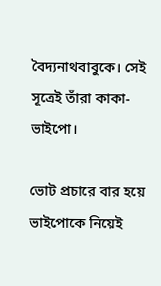বৈদ্যনাথবাবুকে। সেই সূত্রেই তাঁরা কাকা-ভাইপো।

ভোট প্রচারে বার হয়ে ভাইপোকে নিয়েই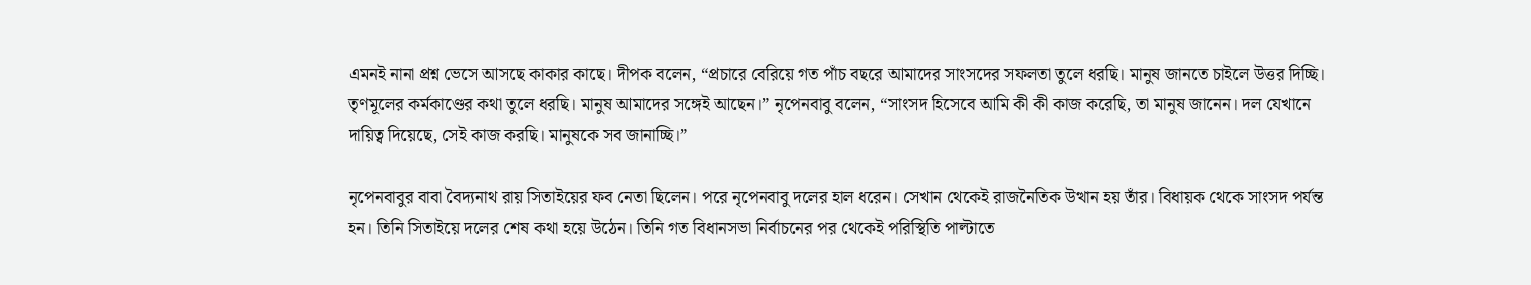এমনই নানা প্রশ্ন ভেসে আসছে কাকার কাছে। দীপক বলেন, “প্রচারে বেরিয়ে গত পাঁচ বছরে আমাদের সাংসদের সফলতা তুলে ধরছি। মানুষ জানতে চাইলে উত্তর দিচ্ছি। তৃণমূলের কর্মকাণ্ডের কথা তুলে ধরছি। মানুষ আমাদের সঙ্গেই আছেন।” নৃপেনবাবু বলেন, “সাংসদ হিসেবে আমি কী কী কাজ করেছি, তা মানুষ জানেন। দল যেখানে দায়িত্ব দিয়েছে, সেই কাজ করছি। মানুষকে সব জানাচ্ছি।”

নৃপেনবাবুর বাবা বৈদ্যনাথ রায় সিতাইয়ের ফব নেতা ছিলেন। পরে নৃপেনবাবু দলের হাল ধরেন। সেখান থেকেই রাজনৈতিক উত্থান হয় তাঁর। বিধায়ক থেকে সাংসদ পর্যন্ত হন। তিনি সিতাইয়ে দলের শেষ কথা হয়ে উঠেন। তিনি গত বিধানসভা নির্বাচনের পর থেকেই পরিস্থিতি পাল্টাতে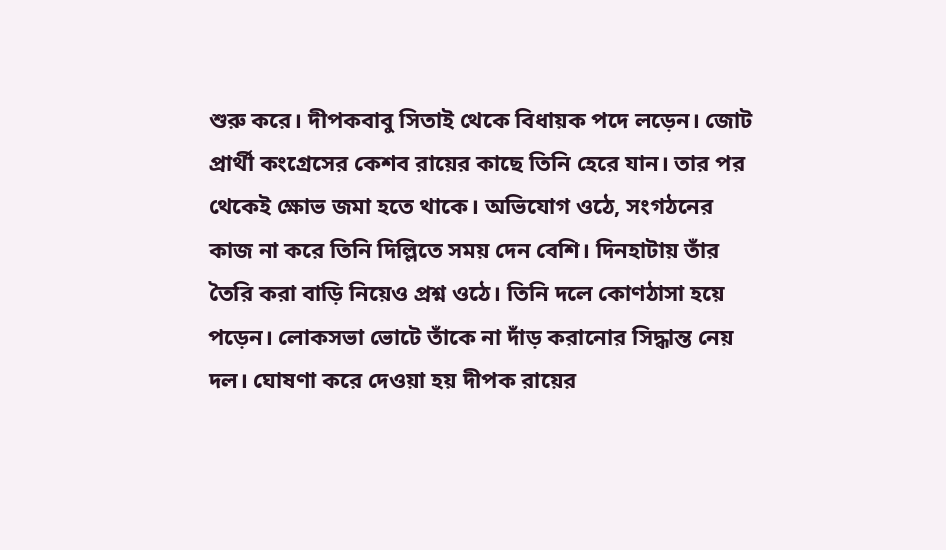শুরু করে। দীপকবাবু সিতাই থেকে বিধায়ক পদে লড়েন। জোট প্রার্থী কংগ্রেসের কেশব রায়ের কাছে তিনি হেরে যান। তার পর থেকেই ক্ষোভ জমা হতে থাকে। অভিযোগ ওঠে, সংগঠনের কাজ না করে তিনি দিল্লিতে সময় দেন বেশি। দিনহাটায় তাঁর তৈরি করা বাড়ি নিয়েও প্রশ্ন ওঠে। তিনি দলে কোণঠাসা হয়ে পড়েন। লোকসভা ভোটে তাঁকে না দাঁড় করানোর সিদ্ধান্ত নেয় দল। ঘোষণা করে দেওয়া হয় দীপক রায়ের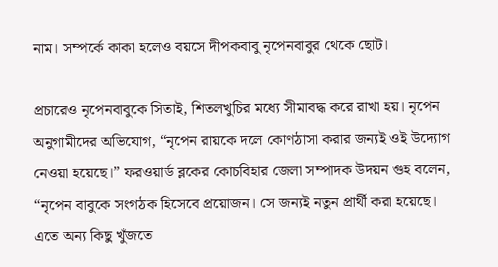নাম। সম্পর্কে কাকা হলেও বয়সে দীপকবাবু নৃপেনবাবুর থেকে ছোট।

প্রচারেও নৃপেনবাবুকে সিতাই, শিতলখুচির মধ্যে সীমাবদ্ধ করে রাখা হয়। নৃপেন অনুগামীদের অভিযোগ, “নৃপেন রায়কে দলে কোণঠাসা করার জন্যই ওই উদ্যোগ নেওয়া হয়েছে।” ফরওয়ার্ড ব্লকের কোচবিহার জেলা সম্পাদক উদয়ন গুহ বলেন, “নৃপেন বাবুকে সংগঠক হিসেবে প্রয়োজন। সে জন্যই নতুন প্রার্থী করা হয়েছে। এতে অন্য কিছু খুঁজতে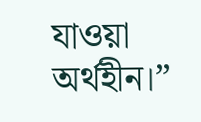যাওয়া অর্থহীন।”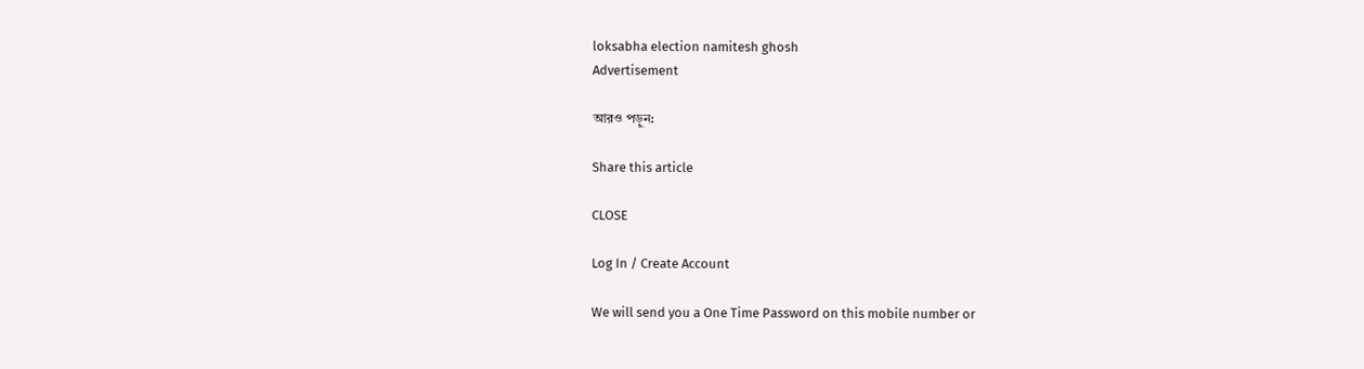loksabha election namitesh ghosh
Advertisement

আরও পড়ুন:

Share this article

CLOSE

Log In / Create Account

We will send you a One Time Password on this mobile number or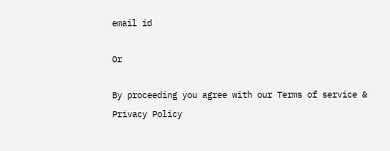email id

Or

By proceeding you agree with our Terms of service & Privacy Policy